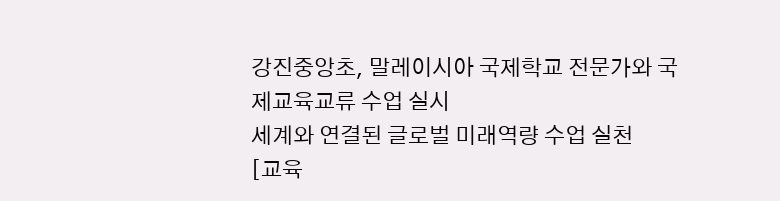강진중앙초, 말레이시아 국제학교 전문가와 국제교육교류 수업 실시
세계와 연결된 글로벌 미래역량 수업 실천
[교육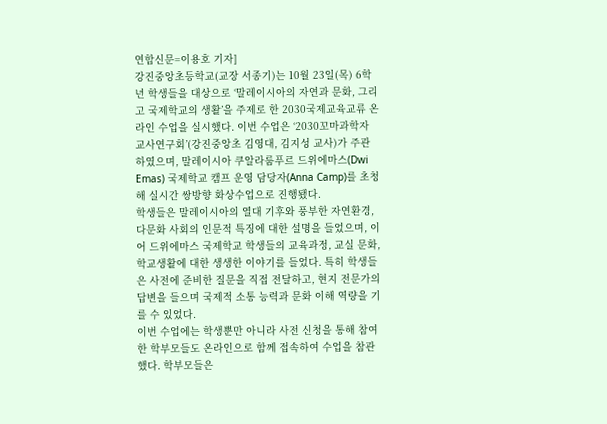연합신문=이용호 기자]
강진중앙초등학교(교장 서종기)는 10월 23일(목) 6학년 학생들을 대상으로 ‘말레이시아의 자연과 문화, 그리고 국제학교의 생활’을 주제로 한 2030국제교육교류 온라인 수업을 실시했다. 이번 수업은 ‘2030꼬마과학자 교사연구회’(강진중앙초 김영대, 김지성 교사)가 주관하였으며, 말레이시아 쿠알라룸푸르 드위에마스(Dwi Emas) 국제학교 캠프 운영 담당자(Anna Camp)를 초청해 실시간 쌍방향 화상수업으로 진행됐다.
학생들은 말레이시아의 열대 기후와 풍부한 자연환경, 다문화 사회의 인문적 특징에 대한 설명을 들었으며, 이어 드위에마스 국제학교 학생들의 교육과정, 교실 문화, 학교생활에 대한 생생한 이야기를 들었다. 특히 학생들은 사전에 준비한 질문을 직접 전달하고, 현지 전문가의 답변을 들으며 국제적 소통 능력과 문화 이해 역량을 기를 수 있었다.
이번 수업에는 학생뿐만 아니라 사전 신청을 통해 참여한 학부모들도 온라인으로 함께 접속하여 수업을 참관했다. 학부모들은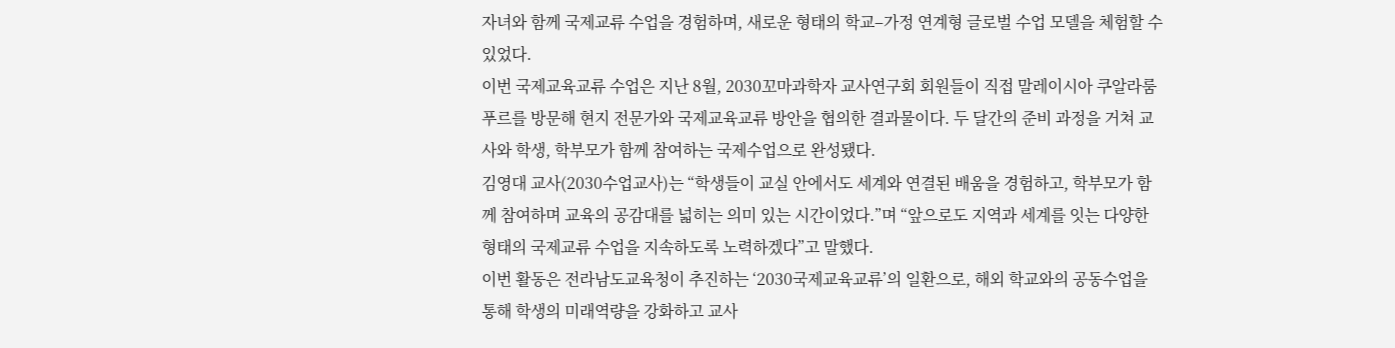자녀와 함께 국제교류 수업을 경험하며, 새로운 형태의 학교–가정 연계형 글로벌 수업 모델을 체험할 수 있었다.
이번 국제교육교류 수업은 지난 8월, 2030꼬마과학자 교사연구회 회원들이 직접 말레이시아 쿠알라룸푸르를 방문해 현지 전문가와 국제교육교류 방안을 협의한 결과물이다. 두 달간의 준비 과정을 거쳐 교사와 학생, 학부모가 함께 참여하는 국제수업으로 완성됐다.
김영대 교사(2030수업교사)는 “학생들이 교실 안에서도 세계와 연결된 배움을 경험하고, 학부모가 함께 참여하며 교육의 공감대를 넓히는 의미 있는 시간이었다.”며 “앞으로도 지역과 세계를 잇는 다양한 형태의 국제교류 수업을 지속하도록 노력하겠다”고 말했다.
이번 활동은 전라남도교육청이 추진하는 ‘2030국제교육교류’의 일환으로, 해외 학교와의 공동수업을 통해 학생의 미래역량을 강화하고 교사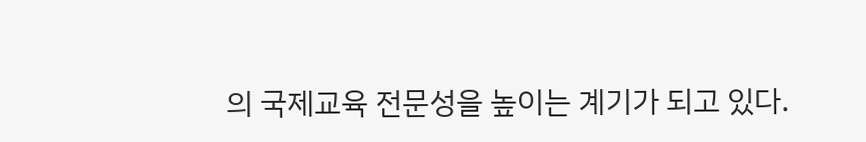의 국제교육 전문성을 높이는 계기가 되고 있다.